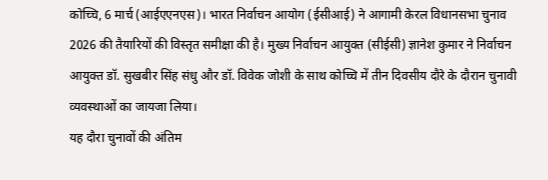कोच्चि, 6 मार्च (आईएएनएस)। भारत निर्वाचन आयोग (ईसीआई) ने आगामी केरल विधानसभा चुनाव 2026 की तैयारियों की विस्तृत समीक्षा की है। मुख्य निर्वाचन आयुक्त (सीईसी) ज्ञानेश कुमार ने निर्वाचन आयुक्त डॉ. सुखबीर सिंह संधु और डॉ. विवेक जोशी के साथ कोच्चि में तीन दिवसीय दौरे के दौरान चुनावी व्यवस्थाओं का जायजा लिया।
यह दौरा चुनावों की अंतिम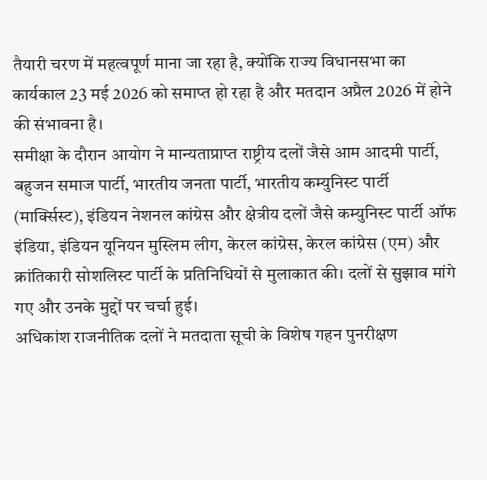तैयारी चरण में महत्वपूर्ण माना जा रहा है, क्योंकि राज्य विधानसभा का कार्यकाल 23 मई 2026 को समाप्त हो रहा है और मतदान अप्रैल 2026 में होने की संभावना है।
समीक्षा के दौरान आयोग ने मान्यताप्राप्त राष्ट्रीय दलों जैसे आम आदमी पार्टी, बहुजन समाज पार्टी, भारतीय जनता पार्टी, भारतीय कम्युनिस्ट पार्टी (मार्क्सिस्ट), इंडियन नेशनल कांग्रेस और क्षेत्रीय दलों जैसे कम्युनिस्ट पार्टी ऑफ इंडिया, इंडियन यूनियन मुस्लिम लीग, केरल कांग्रेस, केरल कांग्रेस (एम) और क्रांतिकारी सोशलिस्ट पार्टी के प्रतिनिधियों से मुलाकात की। दलों से सुझाव मांगे गए और उनके मुद्दों पर चर्चा हुई।
अधिकांश राजनीतिक दलों ने मतदाता सूची के विशेष गहन पुनरीक्षण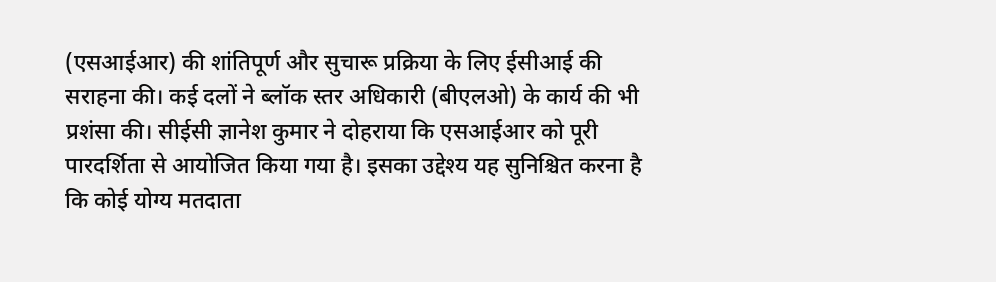(एसआईआर) की शांतिपूर्ण और सुचारू प्रक्रिया के लिए ईसीआई की सराहना की। कई दलों ने ब्लॉक स्तर अधिकारी (बीएलओ) के कार्य की भी प्रशंसा की। सीईसी ज्ञानेश कुमार ने दोहराया कि एसआईआर को पूरी पारदर्शिता से आयोजित किया गया है। इसका उद्देश्य यह सुनिश्चित करना है कि कोई योग्य मतदाता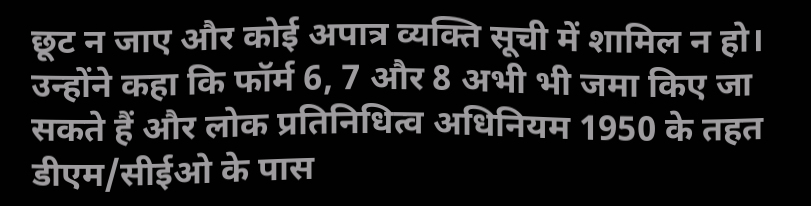छूट न जाए और कोई अपात्र व्यक्ति सूची में शामिल न हो। उन्होंने कहा कि फॉर्म 6, 7 और 8 अभी भी जमा किए जा सकते हैं और लोक प्रतिनिधित्व अधिनियम 1950 के तहत डीएम/सीईओ के पास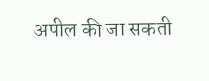अपील की जा सकती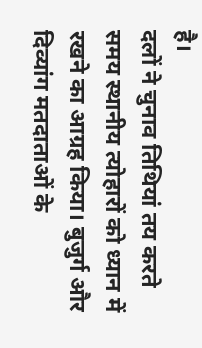है।
दलों ने चुनाव तिथियां तय करते समय स्थानीय त्योहारों को ध्यान में रखने का आग्रह किया। बुजुर्ग और दिव्यांग मतदाताओं के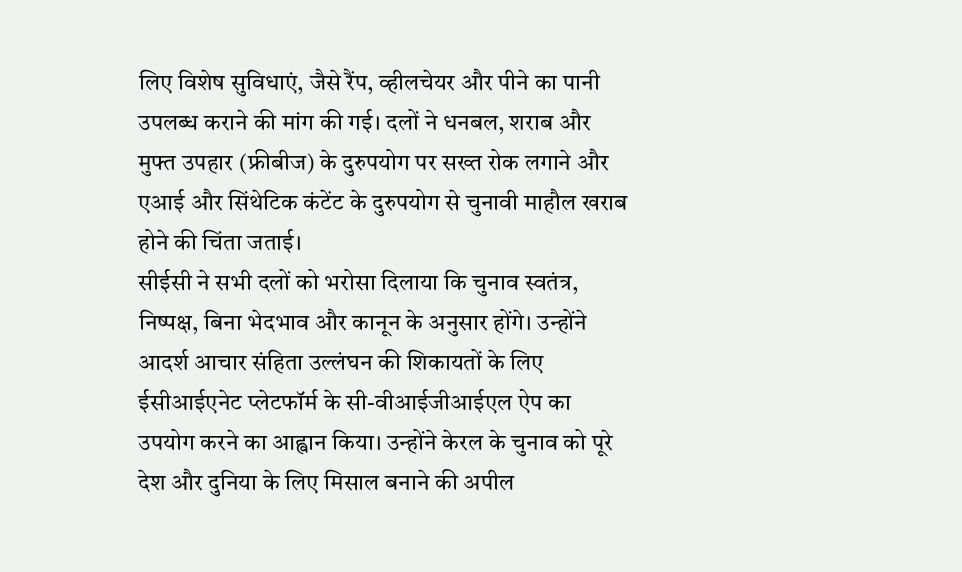लिए विशेष सुविधाएं, जैसे रैंप, व्हीलचेयर और पीने का पानी उपलब्ध कराने की मांग की गई। दलों ने धनबल, शराब और मुफ्त उपहार (फ्रीबीज) के दुरुपयोग पर सख्त रोक लगाने और एआई और सिंथेटिक कंटेंट के दुरुपयोग से चुनावी माहौल खराब होने की चिंता जताई।
सीईसी ने सभी दलों को भरोसा दिलाया कि चुनाव स्वतंत्र, निष्पक्ष, बिना भेदभाव और कानून के अनुसार होंगे। उन्होंने आदर्श आचार संहिता उल्लंघन की शिकायतों के लिए ईसीआईएनेट प्लेटफॉर्म के सी-वीआईजीआईएल ऐप का उपयोग करने का आह्वान किया। उन्होंने केरल के चुनाव को पूरे देश और दुनिया के लिए मिसाल बनाने की अपील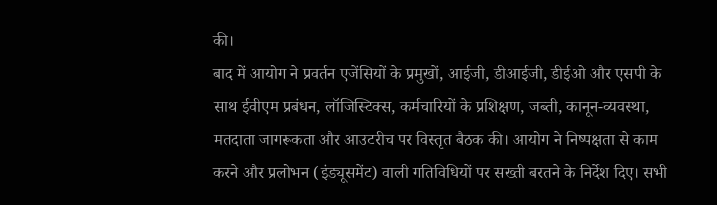की।
बाद में आयोग ने प्रवर्तन एजेंसियों के प्रमुखों, आईजी, डीआईजी, डीईओ और एसपी के साथ ईवीएम प्रबंधन, लॉजिस्टिक्स, कर्मचारियों के प्रशिक्षण, जब्ती, कानून-व्यवस्था, मतदाता जागरूकता और आउटरीच पर विस्तृत बैठक की। आयोग ने निष्पक्षता से काम करने और प्रलोभन (इंड्यूसमेंट) वाली गतिविधियों पर सख्ती बरतने के निर्देश दिए। सभी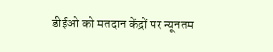डीईओ को मतदान केंद्रों पर न्यूनतम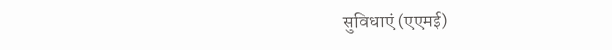सुविधाएं (एएमई)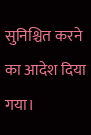सुनिश्चित करने का आदेश दिया गया।